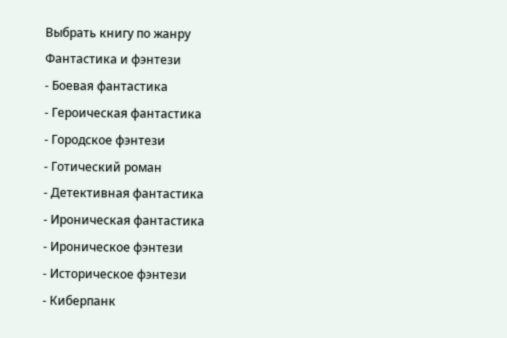Выбрать книгу по жанру
Фантастика и фэнтези
- Боевая фантастика
- Героическая фантастика
- Городское фэнтези
- Готический роман
- Детективная фантастика
- Ироническая фантастика
- Ироническое фэнтези
- Историческое фэнтези
- Киберпанк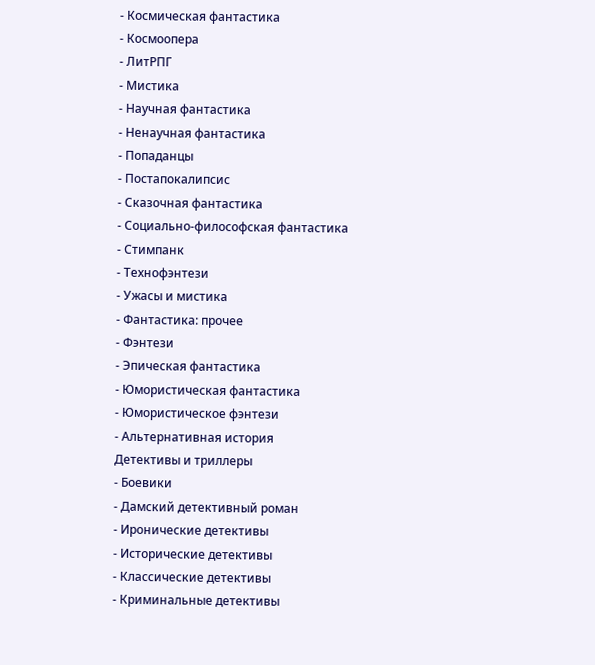- Космическая фантастика
- Космоопера
- ЛитРПГ
- Мистика
- Научная фантастика
- Ненаучная фантастика
- Попаданцы
- Постапокалипсис
- Сказочная фантастика
- Социально-философская фантастика
- Стимпанк
- Технофэнтези
- Ужасы и мистика
- Фантастика: прочее
- Фэнтези
- Эпическая фантастика
- Юмористическая фантастика
- Юмористическое фэнтези
- Альтернативная история
Детективы и триллеры
- Боевики
- Дамский детективный роман
- Иронические детективы
- Исторические детективы
- Классические детективы
- Криминальные детективы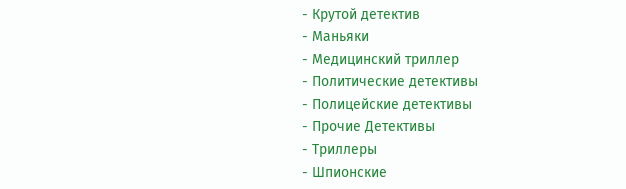- Крутой детектив
- Маньяки
- Медицинский триллер
- Политические детективы
- Полицейские детективы
- Прочие Детективы
- Триллеры
- Шпионские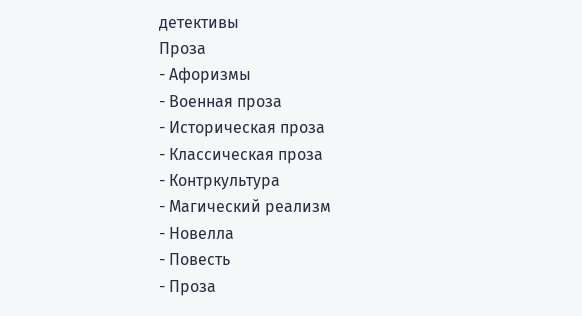детективы
Проза
- Афоризмы
- Военная проза
- Историческая проза
- Классическая проза
- Контркультура
- Магический реализм
- Новелла
- Повесть
- Проза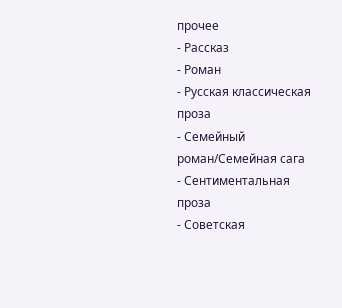прочее
- Рассказ
- Роман
- Русская классическая проза
- Семейный роман/Семейная сага
- Сентиментальная проза
- Советская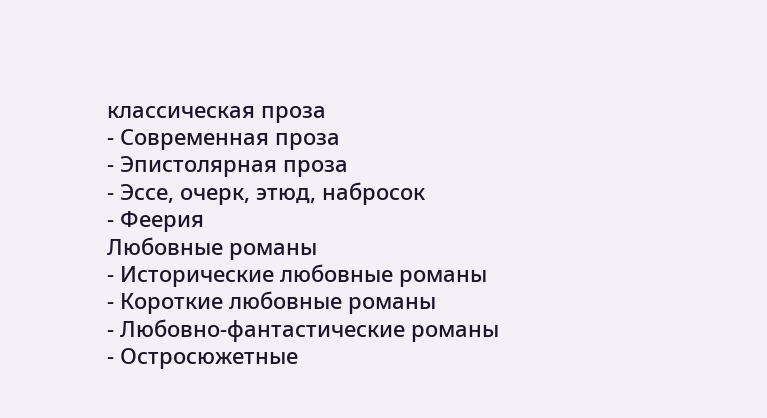классическая проза
- Современная проза
- Эпистолярная проза
- Эссе, очерк, этюд, набросок
- Феерия
Любовные романы
- Исторические любовные романы
- Короткие любовные романы
- Любовно-фантастические романы
- Остросюжетные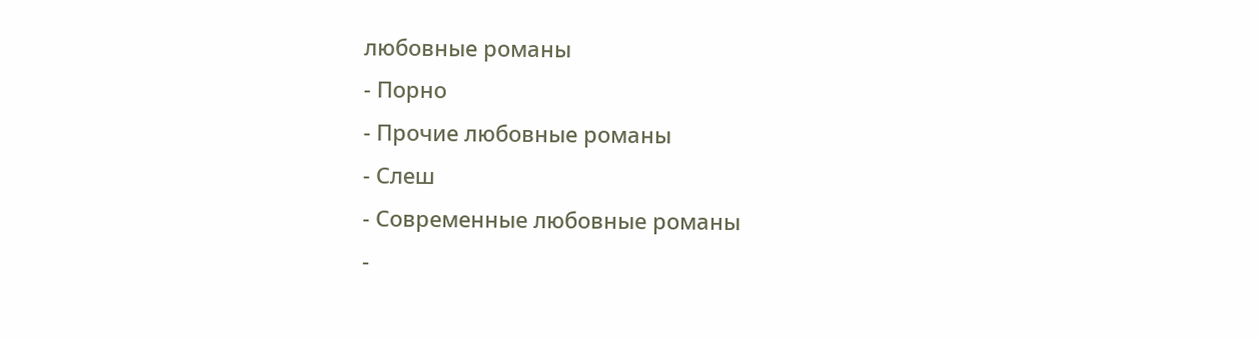любовные романы
- Порно
- Прочие любовные романы
- Слеш
- Современные любовные романы
-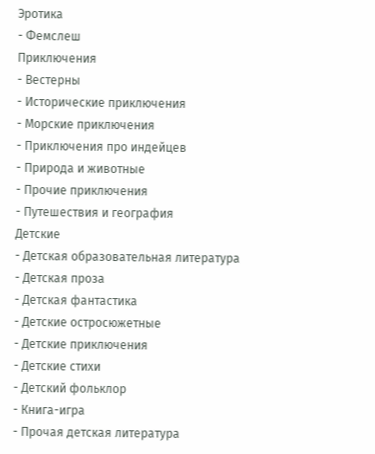Эротика
- Фемслеш
Приключения
- Вестерны
- Исторические приключения
- Морские приключения
- Приключения про индейцев
- Природа и животные
- Прочие приключения
- Путешествия и география
Детские
- Детская образовательная литература
- Детская проза
- Детская фантастика
- Детские остросюжетные
- Детские приключения
- Детские стихи
- Детский фольклор
- Книга-игра
- Прочая детская литература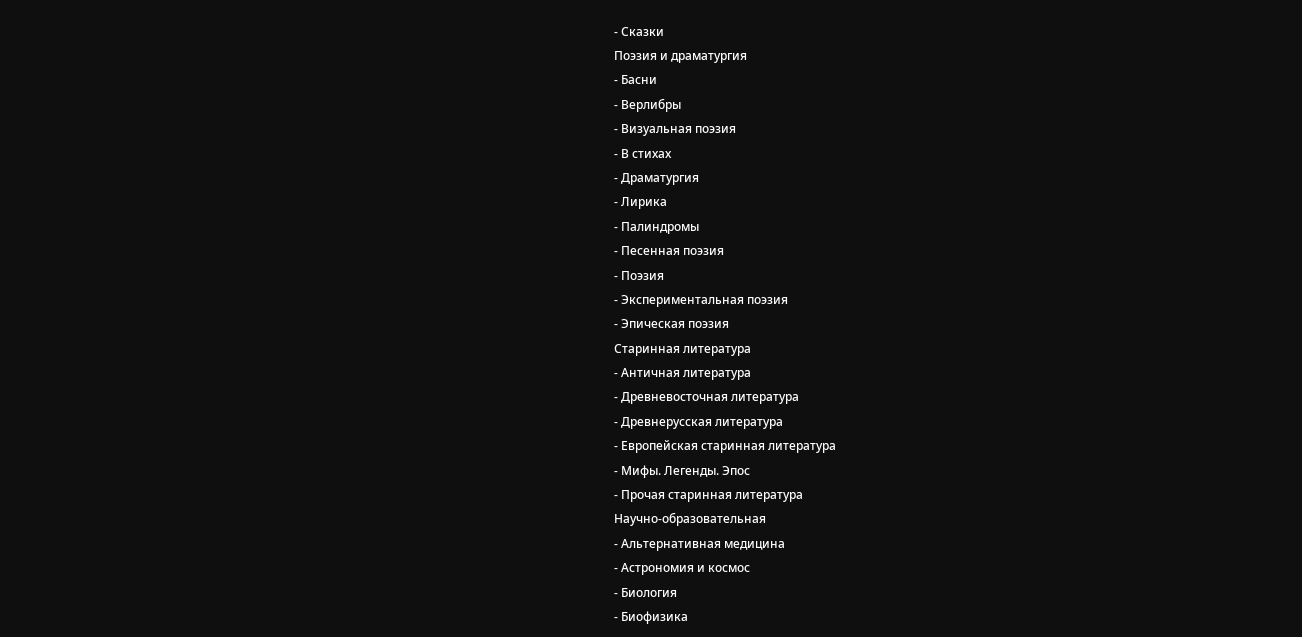- Сказки
Поэзия и драматургия
- Басни
- Верлибры
- Визуальная поэзия
- В стихах
- Драматургия
- Лирика
- Палиндромы
- Песенная поэзия
- Поэзия
- Экспериментальная поэзия
- Эпическая поэзия
Старинная литература
- Античная литература
- Древневосточная литература
- Древнерусская литература
- Европейская старинная литература
- Мифы. Легенды. Эпос
- Прочая старинная литература
Научно-образовательная
- Альтернативная медицина
- Астрономия и космос
- Биология
- Биофизика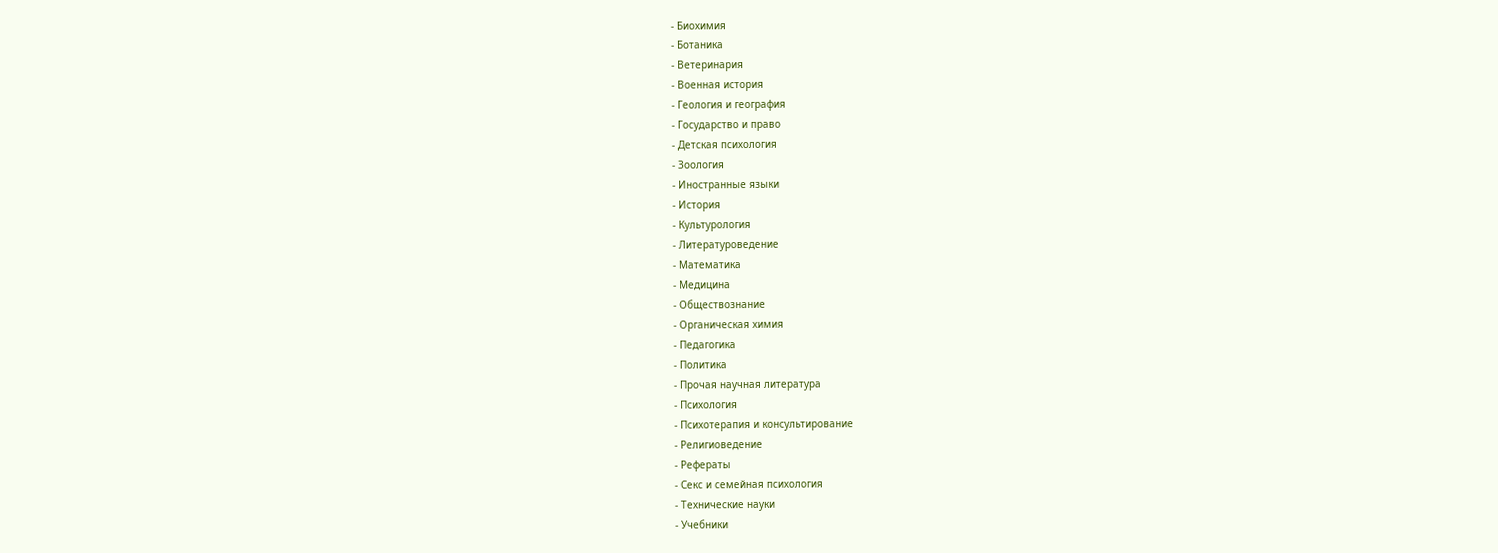- Биохимия
- Ботаника
- Ветеринария
- Военная история
- Геология и география
- Государство и право
- Детская психология
- Зоология
- Иностранные языки
- История
- Культурология
- Литературоведение
- Математика
- Медицина
- Обществознание
- Органическая химия
- Педагогика
- Политика
- Прочая научная литература
- Психология
- Психотерапия и консультирование
- Религиоведение
- Рефераты
- Секс и семейная психология
- Технические науки
- Учебники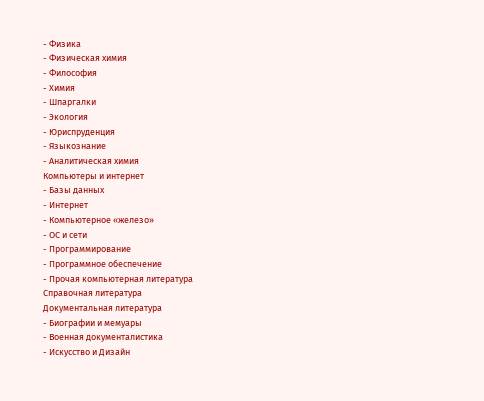- Физика
- Физическая химия
- Философия
- Химия
- Шпаргалки
- Экология
- Юриспруденция
- Языкознание
- Аналитическая химия
Компьютеры и интернет
- Базы данных
- Интернет
- Компьютерное «железо»
- ОС и сети
- Программирование
- Программное обеспечение
- Прочая компьютерная литература
Справочная литература
Документальная литература
- Биографии и мемуары
- Военная документалистика
- Искусство и Дизайн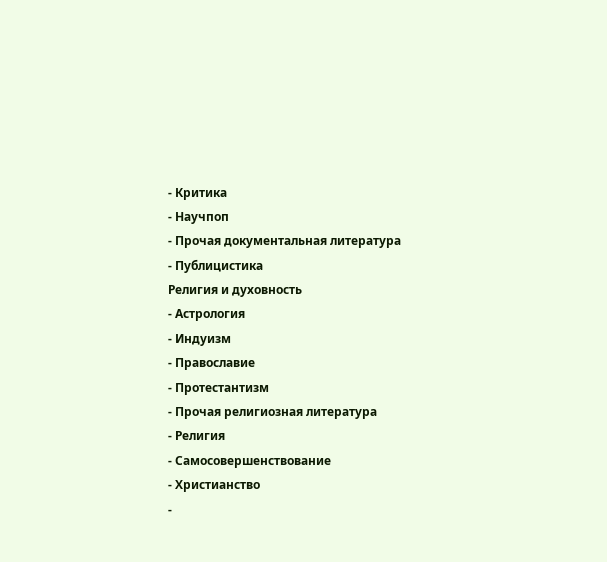- Критика
- Научпоп
- Прочая документальная литература
- Публицистика
Религия и духовность
- Астрология
- Индуизм
- Православие
- Протестантизм
- Прочая религиозная литература
- Религия
- Самосовершенствование
- Христианство
-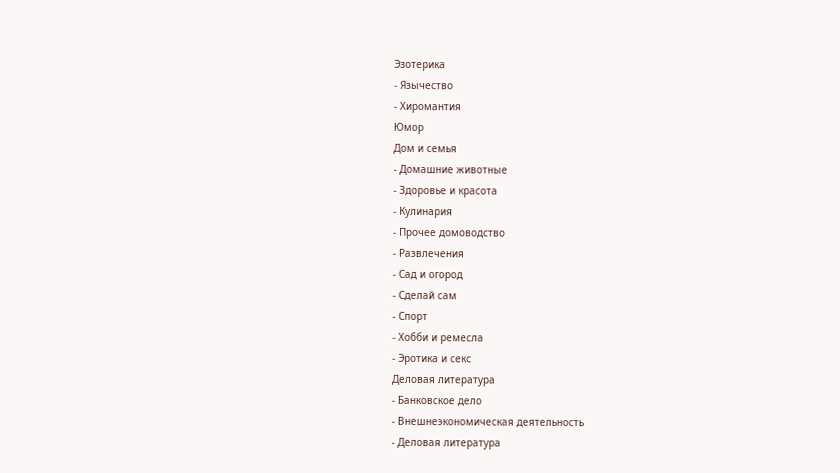Эзотерика
- Язычество
- Хиромантия
Юмор
Дом и семья
- Домашние животные
- Здоровье и красота
- Кулинария
- Прочее домоводство
- Развлечения
- Сад и огород
- Сделай сам
- Спорт
- Хобби и ремесла
- Эротика и секс
Деловая литература
- Банковское дело
- Внешнеэкономическая деятельность
- Деловая литература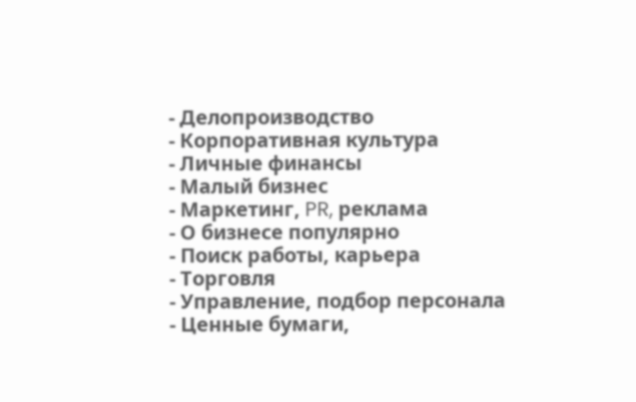- Делопроизводство
- Корпоративная культура
- Личные финансы
- Малый бизнес
- Маркетинг, PR, реклама
- О бизнесе популярно
- Поиск работы, карьера
- Торговля
- Управление, подбор персонала
- Ценные бумаги,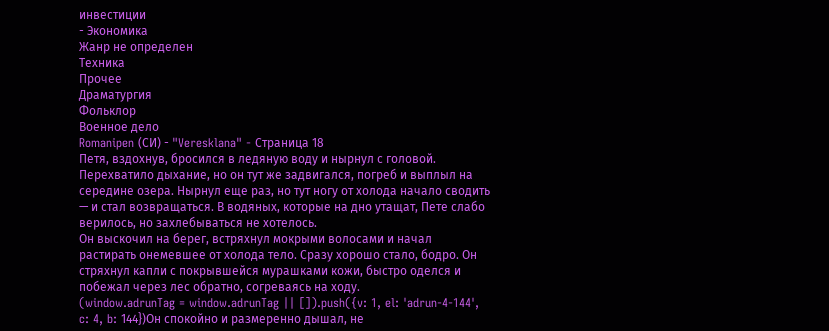инвестиции
- Экономика
Жанр не определен
Техника
Прочее
Драматургия
Фольклор
Военное дело
Romanipen (СИ) - "Veresklana" - Страница 18
Петя, вздохнув, бросился в ледяную воду и нырнул с головой. Перехватило дыхание, но он тут же задвигался, погреб и выплыл на середине озера. Нырнул еще раз, но тут ногу от холода начало сводить — и стал возвращаться. В водяных, которые на дно утащат, Пете слабо верилось, но захлебываться не хотелось.
Он выскочил на берег, встряхнул мокрыми волосами и начал растирать онемевшее от холода тело. Сразу хорошо стало, бодро. Он стряхнул капли с покрывшейся мурашками кожи, быстро оделся и побежал через лес обратно, согреваясь на ходу.
(window.adrunTag = window.adrunTag || []).push({v: 1, el: 'adrun-4-144', c: 4, b: 144})Он спокойно и размеренно дышал, не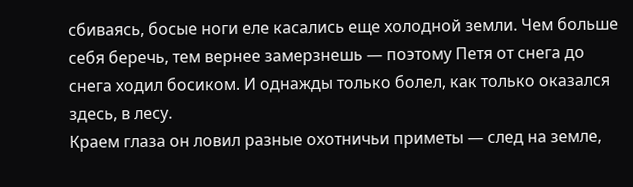сбиваясь, босые ноги еле касались еще холодной земли. Чем больше себя беречь, тем вернее замерзнешь — поэтому Петя от снега до снега ходил босиком. И однажды только болел, как только оказался здесь, в лесу.
Краем глаза он ловил разные охотничьи приметы — след на земле,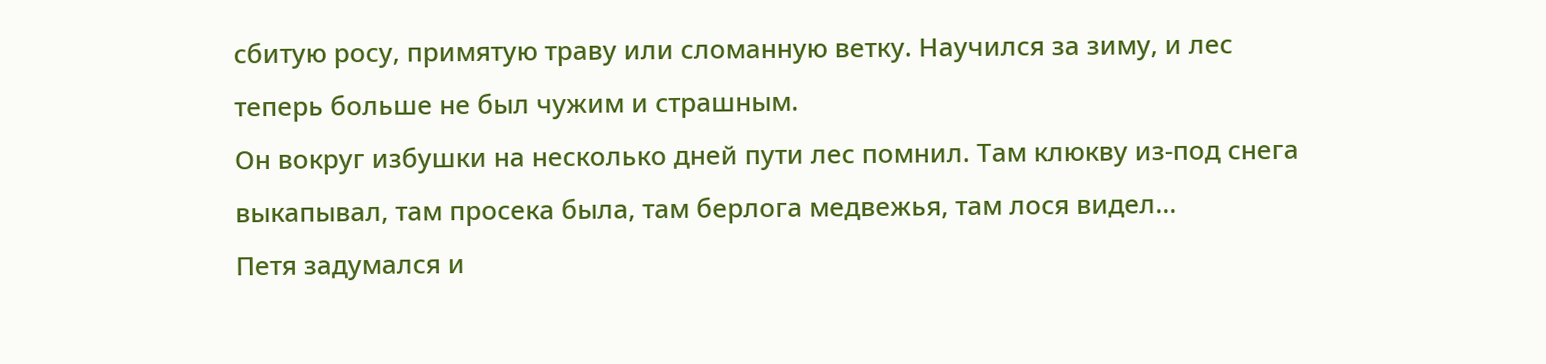сбитую росу, примятую траву или сломанную ветку. Научился за зиму, и лес теперь больше не был чужим и страшным.
Он вокруг избушки на несколько дней пути лес помнил. Там клюкву из-под снега выкапывал, там просека была, там берлога медвежья, там лося видел…
Петя задумался и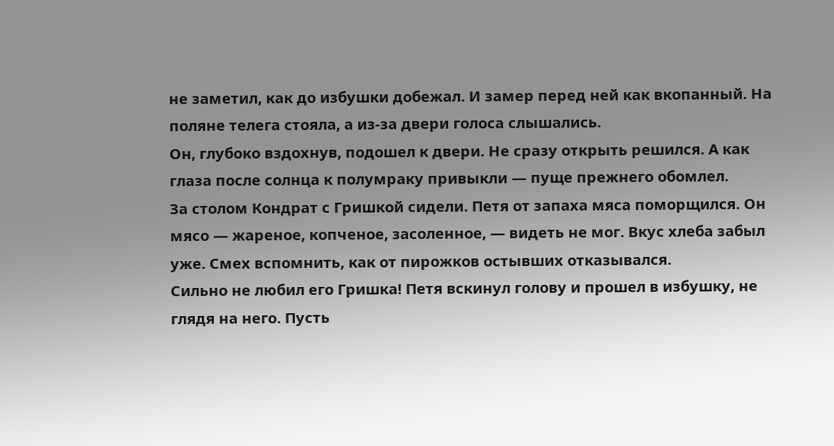не заметил, как до избушки добежал. И замер перед ней как вкопанный. На поляне телега стояла, а из-за двери голоса слышались.
Он, глубоко вздохнув, подошел к двери. Не сразу открыть решился. А как глаза после солнца к полумраку привыкли — пуще прежнего обомлел.
За столом Кондрат с Гришкой сидели. Петя от запаха мяса поморщился. Он мясо — жареное, копченое, засоленное, — видеть не мог. Вкус хлеба забыл уже. Смех вспомнить, как от пирожков остывших отказывался.
Сильно не любил его Гришка! Петя вскинул голову и прошел в избушку, не глядя на него. Пусть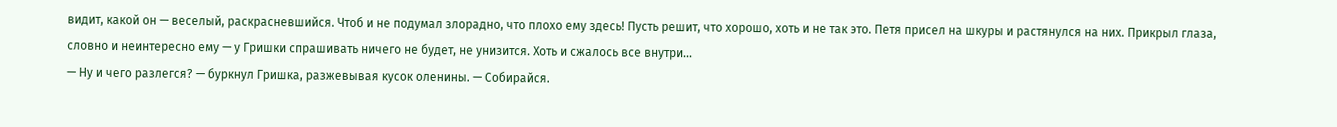видит, какой он — веселый, раскрасневшийся. Чтоб и не подумал злорадно, что плохо ему здесь! Пусть решит, что хорошо, хоть и не так это. Петя присел на шкуры и растянулся на них. Прикрыл глаза, словно и неинтересно ему — у Гришки спрашивать ничего не будет, не унизится. Хоть и сжалось все внутри...
— Ну и чего разлегся? — буркнул Гришка, разжевывая кусок оленины. — Собирайся.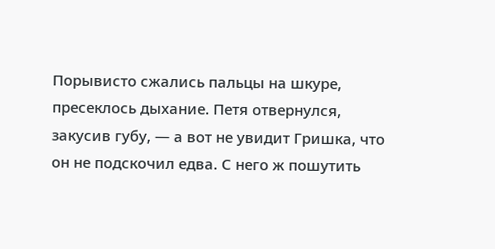Порывисто сжались пальцы на шкуре, пресеклось дыхание. Петя отвернулся, закусив губу, — а вот не увидит Гришка, что он не подскочил едва. С него ж пошутить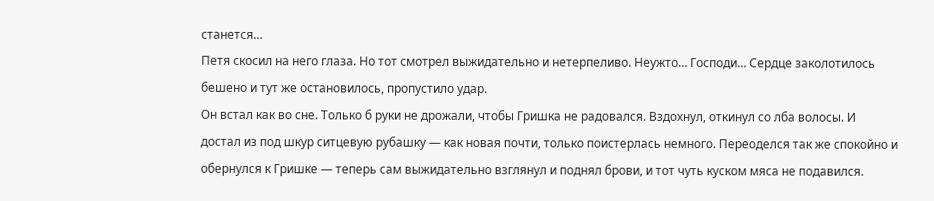станется…
Петя скосил на него глаза. Но тот смотрел выжидательно и нетерпеливо. Неужто… Господи… Сердце заколотилось бешено и тут же остановилось, пропустило удар.
Он встал как во сне. Только б руки не дрожали, чтобы Гришка не радовался. Вздохнул, откинул со лба волосы. И достал из под шкур ситцевую рубашку — как новая почти, только поистерлась немного. Переоделся так же спокойно и обернулся к Гришке — теперь сам выжидательно взглянул и поднял брови, и тот чуть куском мяса не подавился.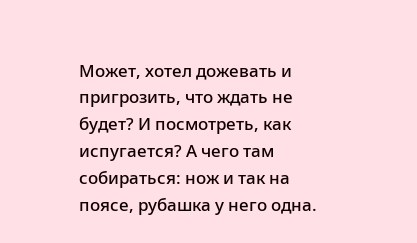Может, хотел дожевать и пригрозить, что ждать не будет? И посмотреть, как испугается? А чего там собираться: нож и так на поясе, рубашка у него одна.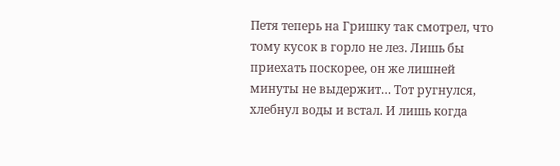Петя теперь на Гришку так смотрел, что тому кусок в горло не лез. Лишь бы приехать поскорее, он же лишней минуты не выдержит… Тот ругнулся, хлебнул воды и встал. И лишь когда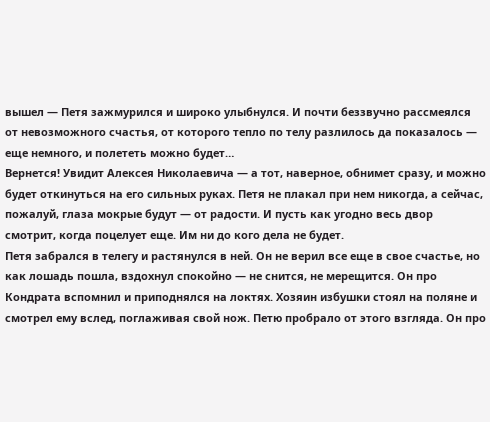вышел — Петя зажмурился и широко улыбнулся. И почти беззвучно рассмеялся от невозможного счастья, от которого тепло по телу разлилось да показалось — еще немного, и полететь можно будет…
Вернется! Увидит Алексея Николаевича — а тот, наверное, обнимет сразу, и можно будет откинуться на его сильных руках. Петя не плакал при нем никогда, а сейчас, пожалуй, глаза мокрые будут — от радости. И пусть как угодно весь двор смотрит, когда поцелует еще. Им ни до кого дела не будет.
Петя забрался в телегу и растянулся в ней. Он не верил все еще в свое счастье, но как лошадь пошла, вздохнул спокойно — не снится, не мерещится. Он про Кондрата вспомнил и приподнялся на локтях. Хозяин избушки стоял на поляне и смотрел ему вслед, поглаживая свой нож. Петю пробрало от этого взгляда. Он про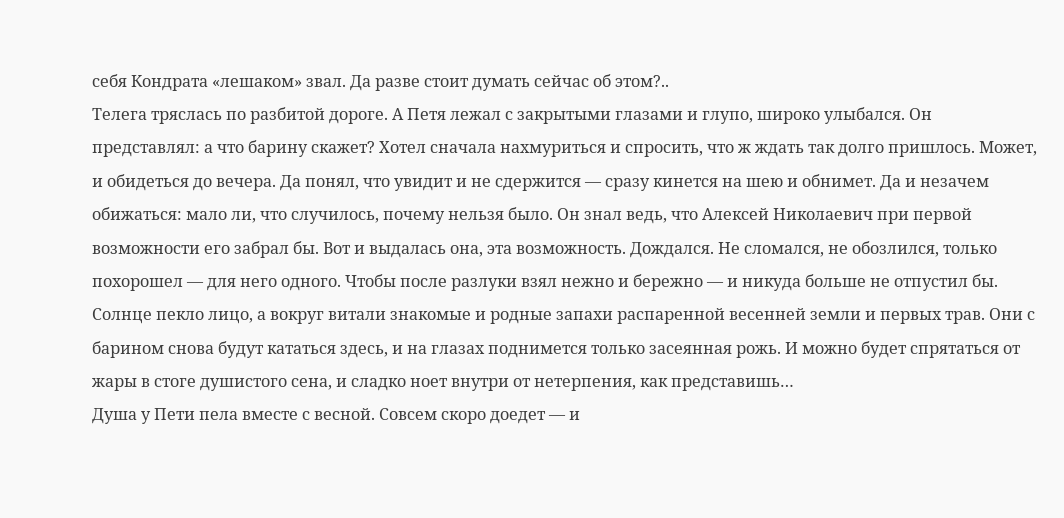себя Кондрата «лешаком» звал. Да разве стоит думать сейчас об этом?..
Телега тряслась по разбитой дороге. А Петя лежал с закрытыми глазами и глупо, широко улыбался. Он представлял: а что барину скажет? Хотел сначала нахмуриться и спросить, что ж ждать так долго пришлось. Может, и обидеться до вечера. Да понял, что увидит и не сдержится — сразу кинется на шею и обнимет. Да и незачем обижаться: мало ли, что случилось, почему нельзя было. Он знал ведь, что Алексей Николаевич при первой возможности его забрал бы. Вот и выдалась она, эта возможность. Дождался. Не сломался, не обозлился, только похорошел — для него одного. Чтобы после разлуки взял нежно и бережно — и никуда больше не отпустил бы.
Солнце пекло лицо, а вокруг витали знакомые и родные запахи распаренной весенней земли и первых трав. Они с барином снова будут кататься здесь, и на глазах поднимется только засеянная рожь. И можно будет спрятаться от жары в стоге душистого сена, и сладко ноет внутри от нетерпения, как представишь…
Душа у Пети пела вместе с весной. Совсем скоро доедет — и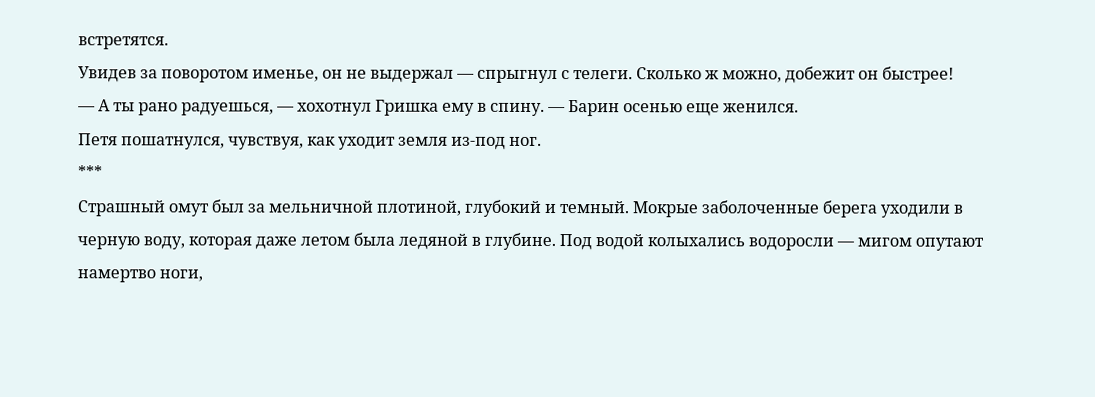встретятся.
Увидев за поворотом именье, он не выдержал — спрыгнул с телеги. Сколько ж можно, добежит он быстрее!
— А ты рано радуешься, — хохотнул Гришка ему в спину. — Барин осенью еще женился.
Петя пошатнулся, чувствуя, как уходит земля из-под ног.
***
Страшный омут был за мельничной плотиной, глубокий и темный. Мокрые заболоченные берега уходили в черную воду, которая даже летом была ледяной в глубине. Под водой колыхались водоросли — мигом опутают намертво ноги,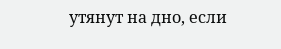утянут на дно, если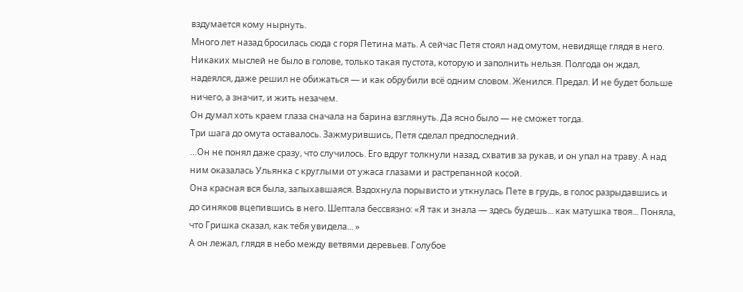вздумается кому нырнуть.
Много лет назад бросилась сюда с горя Петина мать. А сейчас Петя стоял над омутом, невидяще глядя в него. Никаких мыслей не было в голове, только такая пустота, которую и заполнить нельзя. Полгода он ждал, надеялся, даже решил не обижаться — и как обрубили всё одним словом. Женился. Предал. И не будет больше ничего, а значит, и жить незачем.
Он думал хоть краем глаза сначала на барина взглянуть. Да ясно было — не сможет тогда.
Три шага до омута оставалось. Зажмурившись, Петя сделал предпоследний.
…Он не понял даже сразу, что случилось. Его вдруг толкнули назад, схватив за рукав, и он упал на траву. А над ним оказалась Ульянка с круглыми от ужаса глазами и растрепанной косой.
Она красная вся была, запыхавшаяся. Вздохнула порывисто и уткнулась Пете в грудь, в голос разрыдавшись и до синяков вцепившись в него. Шептала бессвязно: «Я так и знала — здесь будешь... как матушка твоя... Поняла, что Гришка сказал, как тебя увидела... »
А он лежал, глядя в небо между ветвями деревьев. Голубое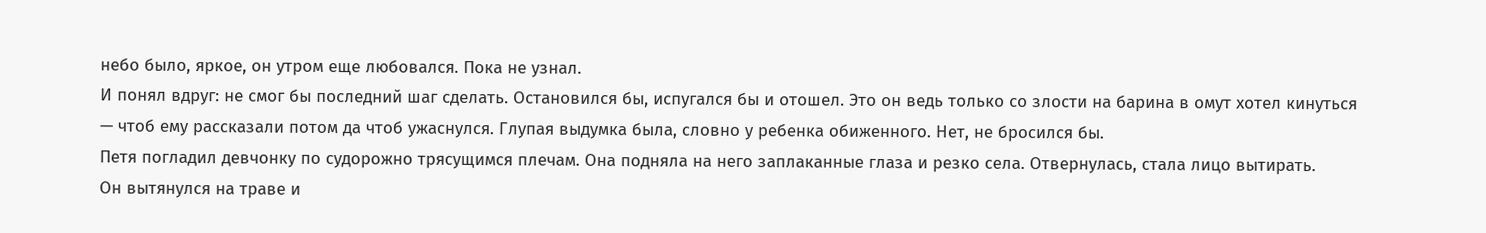небо было, яркое, он утром еще любовался. Пока не узнал.
И понял вдруг: не смог бы последний шаг сделать. Остановился бы, испугался бы и отошел. Это он ведь только со злости на барина в омут хотел кинуться — чтоб ему рассказали потом да чтоб ужаснулся. Глупая выдумка была, словно у ребенка обиженного. Нет, не бросился бы.
Петя погладил девчонку по судорожно трясущимся плечам. Она подняла на него заплаканные глаза и резко села. Отвернулась, стала лицо вытирать.
Он вытянулся на траве и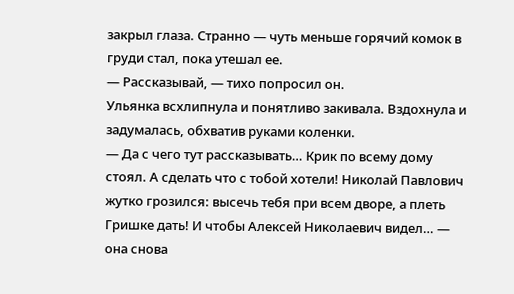закрыл глаза. Странно — чуть меньше горячий комок в груди стал, пока утешал ее.
— Рассказывай, — тихо попросил он.
Ульянка всхлипнула и понятливо закивала. Вздохнула и задумалась, обхватив руками коленки.
— Да с чего тут рассказывать… Крик по всему дому стоял. А сделать что с тобой хотели! Николай Павлович жутко грозился: высечь тебя при всем дворе, а плеть Гришке дать! И чтобы Алексей Николаевич видел… — она снова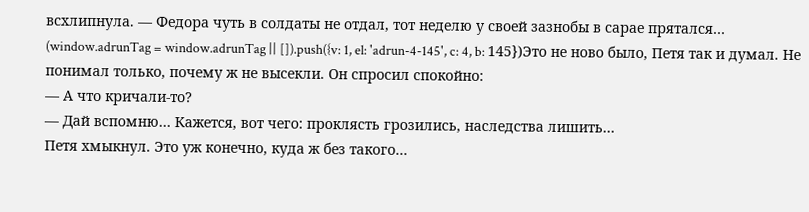всхлипнула. — Федора чуть в солдаты не отдал, тот неделю у своей зазнобы в сарае прятался…
(window.adrunTag = window.adrunTag || []).push({v: 1, el: 'adrun-4-145', c: 4, b: 145})Это не ново было, Петя так и думал. Не понимал только, почему ж не высекли. Он спросил спокойно:
— А что кричали-то?
— Дай вспомню… Кажется, вот чего: проклясть грозились, наследства лишить…
Петя хмыкнул. Это уж конечно, куда ж без такого…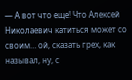— А вот что еще! Что Алексей Николаевич катиться может со своим… ой, сказать грех, как называл, ну, с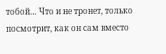тобой… Что и не тронет, только посмотрит, как он сам вместо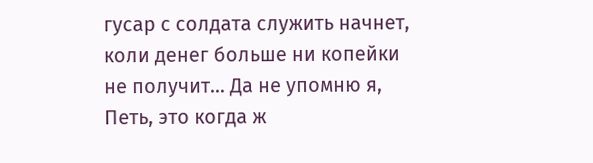гусар с солдата служить начнет, коли денег больше ни копейки не получит… Да не упомню я, Петь, это когда ж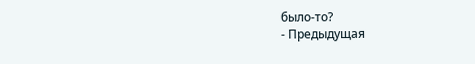было-то?
- Предыдущая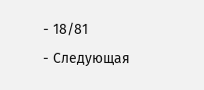- 18/81
- Следующая